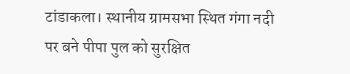टांडाकला। स्थानीय ग्रामसभा स्थित गंगा नदी पर बने पीपा पुल को सुरक्षित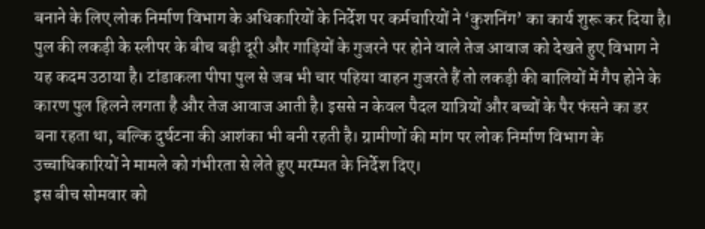बनाने के लिए लोक निर्माण विभाग के अधिकारियों के निर्देश पर कर्मचारियों ने ‘कुशनिंग’ का कार्य शुरू कर दिया है। पुल की लकड़ी के स्लीपर के बीच बढ़ी दूरी और गाड़ियों के गुजरने पर होने वाले तेज आवाज को देखते हुए विभाग ने यह कदम उठाया है। टांडाकला पीपा पुल से जब भी चार पहिया वाहन गुजरते हैं तो लकड़ी की बालियों में गैप होने के कारण पुल हिलने लगता है और तेज आवाज आती है। इससे न केवल पैदल यात्रियों और बच्चों के पैर फंसने का डर बना रहता था, बल्कि दुर्घटना की आशंका भी बनी रहती है। ग्रामीणों की मांग पर लोक निर्माण विभाग के उच्चाधिकारियों ने मामले को गंभीरता से लेते हुए मरम्मत के निर्देश दिए।
इस बीच सोमवार को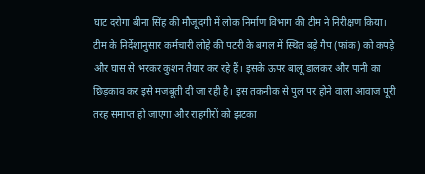घाट दरोगा बीना सिंह की मौजूदगी में लोक निर्माण विभाग की टीम ने निरीक्षण किया। टीम के निर्देशानुसार कर्मचारी लोहे की पटरी के बगल में स्थित बड़े गैप (फांक) को कपड़े और घास से भरकर कुशन तैयार कर रहे हैं। इसके ऊपर बालू डालकर और पानी का छिड़काव कर इसे मजबूती दी जा रही है। इस तकनीक से पुल पर होने वाला आवाज पूरी तरह समाप्त हो जाएगा और राहगीरों को झटका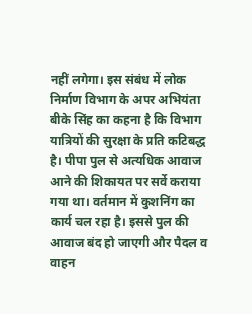नहीं लगेगा। इस संबंध में लोक निर्माण विभाग के अपर अभियंता बीके सिंह का कहना है कि विभाग यात्रियों की सुरक्षा के प्रति कटिबद्ध है। पीपा पुल से अत्यधिक आवाज आने की शिकायत पर सर्वे कराया गया था। वर्तमान में कुशनिंग का कार्य चल रहा है। इससे पुल की आवाज बंद हो जाएगी और पैदल व वाहन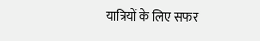यात्रियों के लिए सफर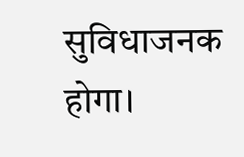सुविधाजनक होगा।